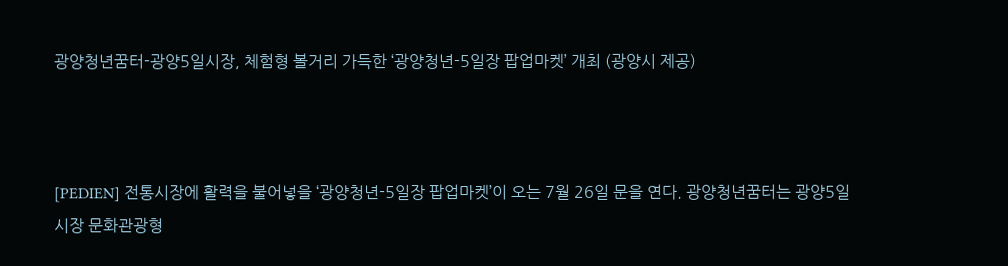광양청년꿈터-광양5일시장, 체험형 볼거리 가득한 ‘광양청년-5일장 팝업마켓’ 개최 (광양시 제공)



[PEDIEN] 전통시장에 활력을 불어넣을 ‘광양청년-5일장 팝업마켓’이 오는 7월 26일 문을 연다. 광양청년꿈터는 광양5일시장 문화관광형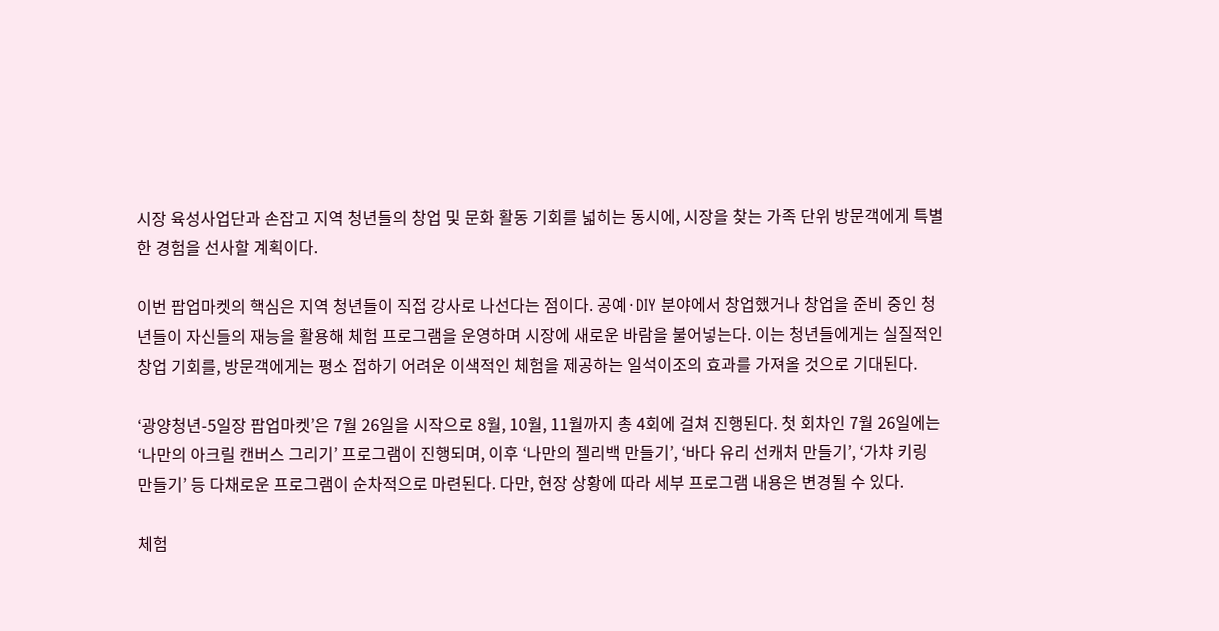시장 육성사업단과 손잡고 지역 청년들의 창업 및 문화 활동 기회를 넓히는 동시에, 시장을 찾는 가족 단위 방문객에게 특별한 경험을 선사할 계획이다.

이번 팝업마켓의 핵심은 지역 청년들이 직접 강사로 나선다는 점이다. 공예·DIY 분야에서 창업했거나 창업을 준비 중인 청년들이 자신들의 재능을 활용해 체험 프로그램을 운영하며 시장에 새로운 바람을 불어넣는다. 이는 청년들에게는 실질적인 창업 기회를, 방문객에게는 평소 접하기 어려운 이색적인 체험을 제공하는 일석이조의 효과를 가져올 것으로 기대된다.

‘광양청년-5일장 팝업마켓’은 7월 26일을 시작으로 8월, 10월, 11월까지 총 4회에 걸쳐 진행된다. 첫 회차인 7월 26일에는 ‘나만의 아크릴 캔버스 그리기’ 프로그램이 진행되며, 이후 ‘나만의 젤리백 만들기’, ‘바다 유리 선캐처 만들기’, ‘가챠 키링 만들기’ 등 다채로운 프로그램이 순차적으로 마련된다. 다만, 현장 상황에 따라 세부 프로그램 내용은 변경될 수 있다.

체험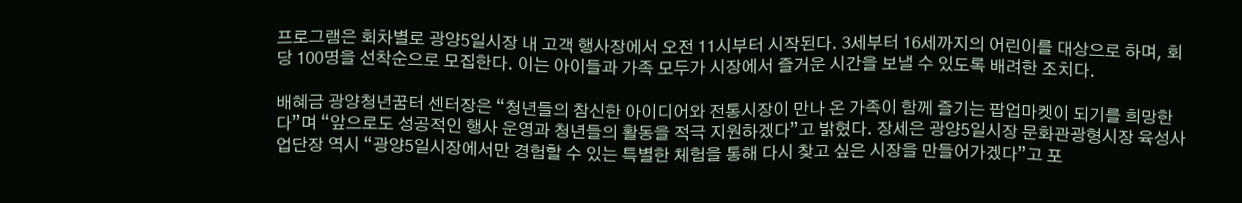프로그램은 회차별로 광양5일시장 내 고객 행사장에서 오전 11시부터 시작된다. 3세부터 16세까지의 어린이를 대상으로 하며, 회당 100명을 선착순으로 모집한다. 이는 아이들과 가족 모두가 시장에서 즐거운 시간을 보낼 수 있도록 배려한 조치다.

배혜금 광양청년꿈터 센터장은 “청년들의 참신한 아이디어와 전통시장이 만나 온 가족이 함께 즐기는 팝업마켓이 되기를 희망한다”며 “앞으로도 성공적인 행사 운영과 청년들의 활동을 적극 지원하겠다”고 밝혔다. 장세은 광양5일시장 문화관광형시장 육성사업단장 역시 “광양5일시장에서만 경험할 수 있는 특별한 체험을 통해 다시 찾고 싶은 시장을 만들어가겠다”고 포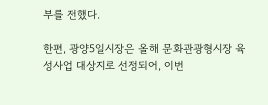부를 전했다.

한편, 광양5일시장은 올해 문화관광형시장 육성사업 대상지로 선정되어, 이번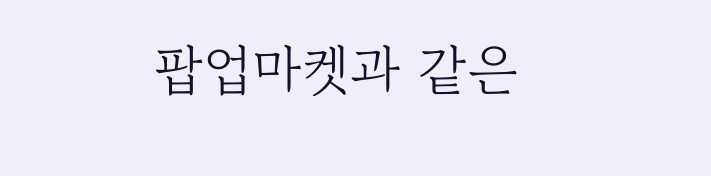팝업마켓과 같은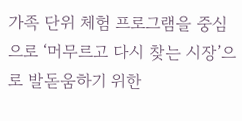가족 단위 체험 프로그램을 중심으로 ‘머무르고 다시 찾는 시장’으로 발돋움하기 위한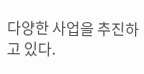다양한 사업을 추진하고 있다.